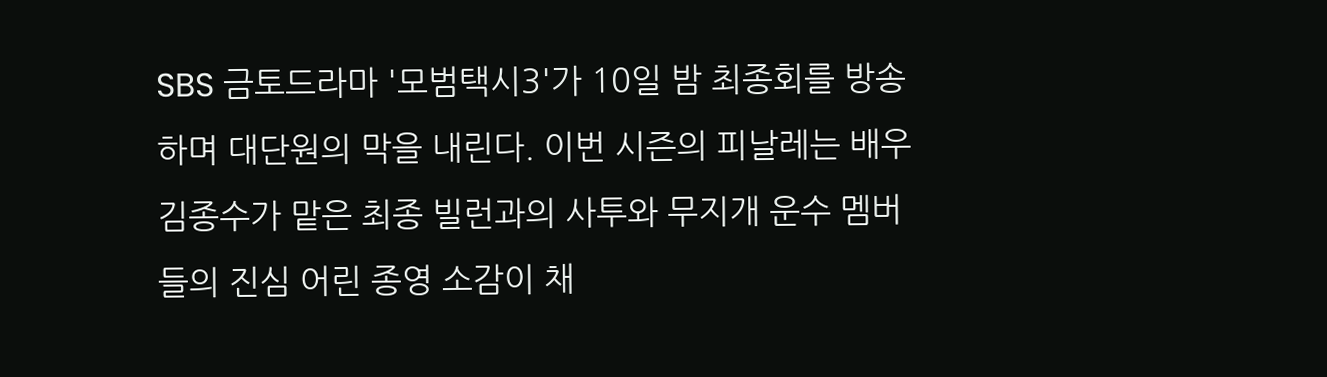SBS 금토드라마 '모범택시3'가 10일 밤 최종회를 방송하며 대단원의 막을 내린다. 이번 시즌의 피날레는 배우 김종수가 맡은 최종 빌런과의 사투와 무지개 운수 멤버들의 진심 어린 종영 소감이 채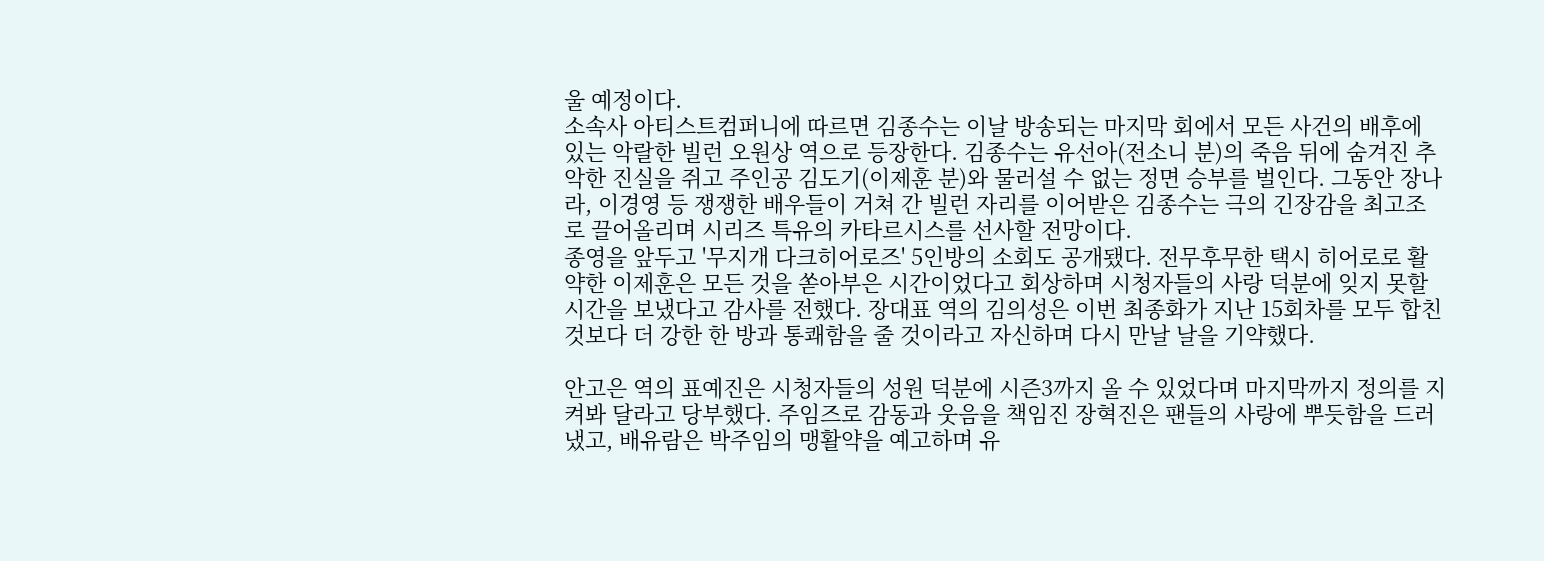울 예정이다.
소속사 아티스트컴퍼니에 따르면 김종수는 이날 방송되는 마지막 회에서 모든 사건의 배후에 있는 악랄한 빌런 오원상 역으로 등장한다. 김종수는 유선아(전소니 분)의 죽음 뒤에 숨겨진 추악한 진실을 쥐고 주인공 김도기(이제훈 분)와 물러설 수 없는 정면 승부를 벌인다. 그동안 장나라, 이경영 등 쟁쟁한 배우들이 거쳐 간 빌런 자리를 이어받은 김종수는 극의 긴장감을 최고조로 끌어올리며 시리즈 특유의 카타르시스를 선사할 전망이다.
종영을 앞두고 '무지개 다크히어로즈' 5인방의 소회도 공개됐다. 전무후무한 택시 히어로로 활약한 이제훈은 모든 것을 쏟아부은 시간이었다고 회상하며 시청자들의 사랑 덕분에 잊지 못할 시간을 보냈다고 감사를 전했다. 장대표 역의 김의성은 이번 최종화가 지난 15회차를 모두 합친 것보다 더 강한 한 방과 통쾌함을 줄 것이라고 자신하며 다시 만날 날을 기약했다.

안고은 역의 표예진은 시청자들의 성원 덕분에 시즌3까지 올 수 있었다며 마지막까지 정의를 지켜봐 달라고 당부했다. 주임즈로 감동과 웃음을 책임진 장혁진은 팬들의 사랑에 뿌듯함을 드러냈고, 배유람은 박주임의 맹활약을 예고하며 유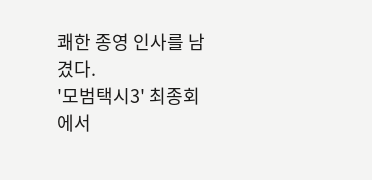쾌한 종영 인사를 남겼다.
'모범택시3' 최종회에서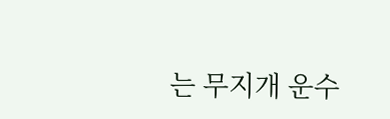는 무지개 운수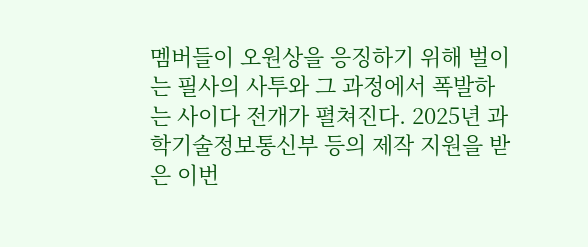멤버들이 오원상을 응징하기 위해 벌이는 필사의 사투와 그 과정에서 폭발하는 사이다 전개가 펼쳐진다. 2025년 과학기술정보통신부 등의 제작 지원을 받은 이번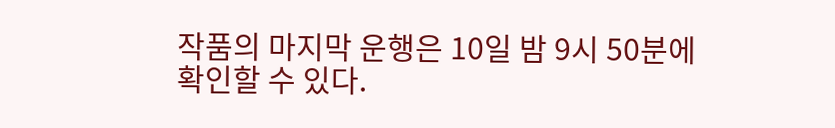작품의 마지막 운행은 10일 밤 9시 50분에 확인할 수 있다.